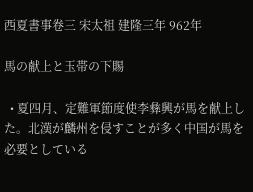西夏書事卷三 宋太祖 建隆三年 962年

馬の献上と玉帯の下賜

  • 夏四月、定難軍節度使李彝興が馬を献上した。北漢が麟州を侵すことが多く中国が馬を必要としている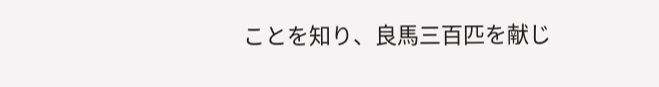ことを知り、良馬三百匹を献じ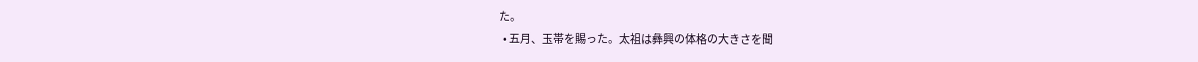た。
  • 五月、玉帯を賜った。太祖は彝興の体格の大きさを聞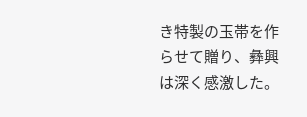き特製の玉帯を作らせて贈り、彝興は深く感激した。